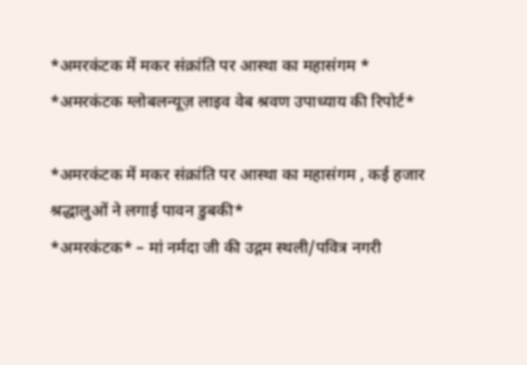*अमरकंटक में मकर संक्रांति पर आस्था का महासंगम *
*अमरकंटक ग्लोबलन्यूज़ लाइव वेब श्रवण उपाध्याय की रिपोर्ट*

*अमरकंटक में मकर संक्रांति पर आस्था का महासंगम , कई हजार श्रद्धालुओं ने लगाई पावन डुबकी*
*अमरकंटक* – मां नर्मदा जी की उद्गम स्थली/पवित्र नगरी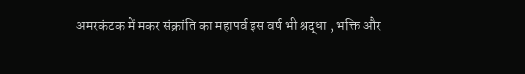अमरकंटक में मकर संक्रांति का महापर्व इस वर्ष भी श्रद्धा , भक्ति और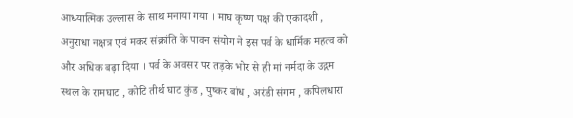आध्यात्मिक उल्लास के साथ मनाया गया । माघ कृष्ण पक्ष की एकादशी , अनुराधा नक्षत्र एवं मकर संक्रांति के पावन संयोग ने इस पर्व के धार्मिक महत्व को और अधिक बढ़ा दिया । पर्व के अवसर पर तड़के भोर से ही मां नर्मदा के उद्गम स्थल के रामघाट , कोटि तीर्थ घाट कुंड , पुष्कर बांध , अरंडी संगम , कपिलधारा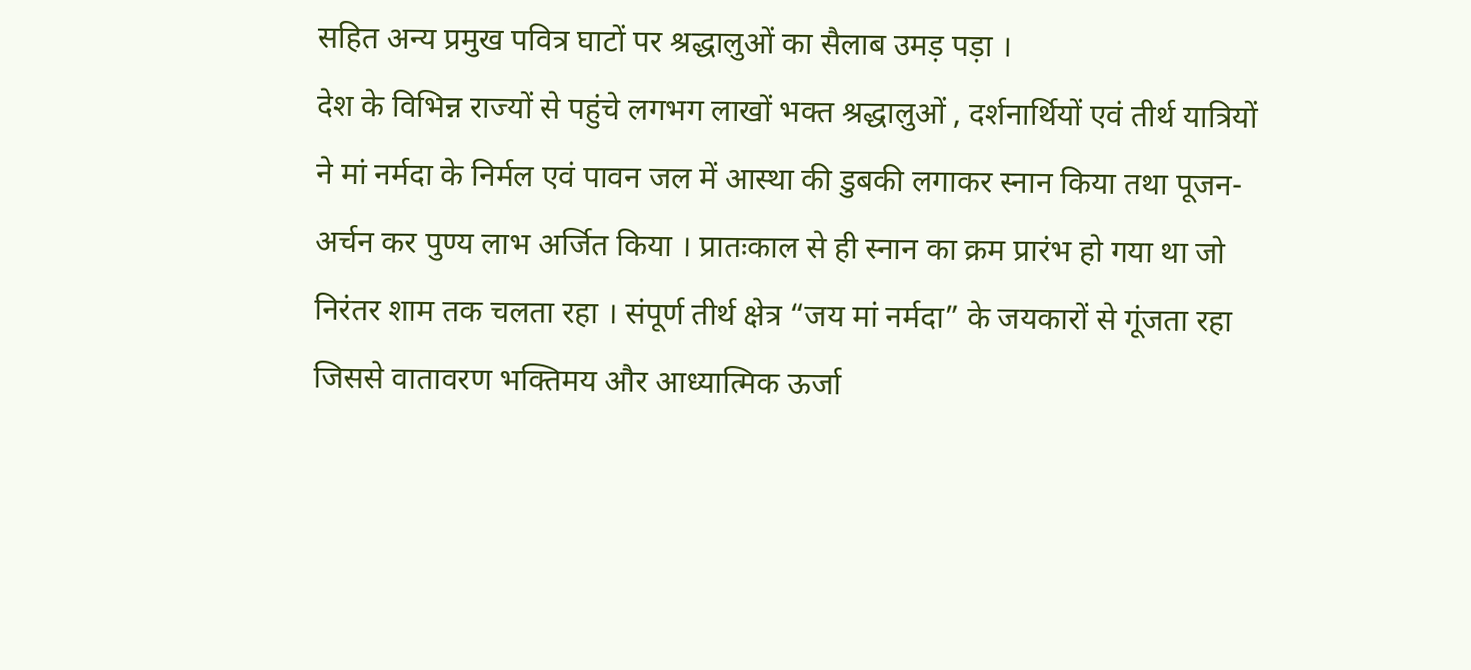सहित अन्य प्रमुख पवित्र घाटों पर श्रद्धालुओं का सैलाब उमड़ पड़ा ।
देश के विभिन्न राज्यों से पहुंचे लगभग लाखों भक्त श्रद्धालुओं , दर्शनार्थियों एवं तीर्थ यात्रियों ने मां नर्मदा के निर्मल एवं पावन जल में आस्था की डुबकी लगाकर स्नान किया तथा पूजन-अर्चन कर पुण्य लाभ अर्जित किया । प्रातःकाल से ही स्नान का क्रम प्रारंभ हो गया था जो निरंतर शाम तक चलता रहा । संपूर्ण तीर्थ क्षेत्र “जय मां नर्मदा” के जयकारों से गूंजता रहा जिससे वातावरण भक्तिमय और आध्यात्मिक ऊर्जा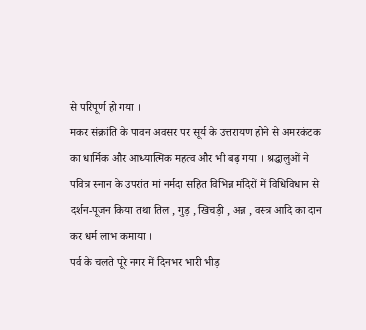से परिपूर्ण हो गया ।
मकर संक्रांति के पावन अवसर पर सूर्य के उत्तरायण होने से अमरकंटक का धार्मिक और आध्यात्मिक महत्व और भी बढ़ गया । श्रद्धालुओं ने पवित्र स्नान के उपरांत मां नर्मदा सहित विभिन्न मंदिरों में विधिविधान से दर्शन-पूजन किया तथा तिल , गुड़ , खिचड़ी , अन्न , वस्त्र आदि का दान कर धर्म लाभ कमाया ।
पर्व के चलते पूरे नगर में दिनभर भारी भीड़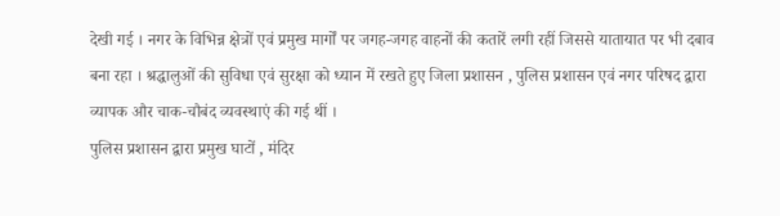देखी गई । नगर के विभिन्न क्षेत्रों एवं प्रमुख मार्गों पर जगह-जगह वाहनों की कतारें लगी रहीं जिससे यातायात पर भी दबाव बना रहा । श्रद्धालुओं की सुविधा एवं सुरक्षा को ध्यान में रखते हुए जिला प्रशासन , पुलिस प्रशासन एवं नगर परिषद द्वारा व्यापक और चाक-चौबंद व्यवस्थाएं की गई थीं ।
पुलिस प्रशासन द्वारा प्रमुख घाटों , मंदिर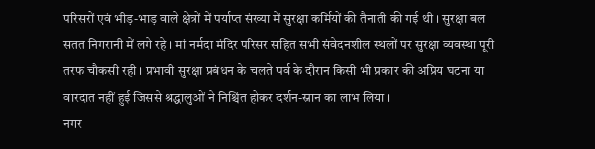परिसरों एवं भीड़-भाड़ वाले क्षेत्रों में पर्याप्त संख्या में सुरक्षा कर्मियों की तैनाती की गई थी । सुरक्षा बल सतत निगरानी में लगे रहे । मां नर्मदा मंदिर परिसर सहित सभी संवेदनशील स्थलों पर सुरक्षा व्यवस्था पूरी तरफ चौकसी रही । प्रभावी सुरक्षा प्रबंधन के चलते पर्व के दौरान किसी भी प्रकार की अप्रिय घटना या वारदात नहीं हुई जिससे श्रद्धालुओं ने निश्चिंत होकर दर्शन-स्नान का लाभ लिया ।
नगर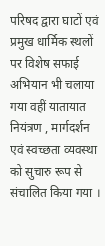परिषद द्वारा घाटों एवं प्रमुख धार्मिक स्थलों पर विशेष सफाई अभियान भी चलाया गया वहीं यातायात नियंत्रण , मार्गदर्शन एवं स्वच्छता व्यवस्था को सुचारु रूप से संचालित किया गया ।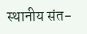स्थानीय संत-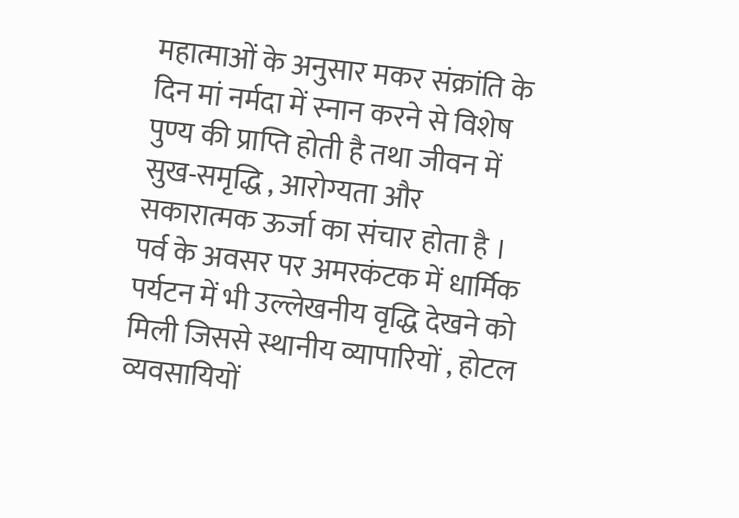महात्माओं के अनुसार मकर संक्रांति के दिन मां नर्मदा में स्नान करने से विशेष पुण्य की प्राप्ति होती है तथा जीवन में सुख-समृद्धि , आरोग्यता और सकारात्मक ऊर्जा का संचार होता है । पर्व के अवसर पर अमरकंटक में धार्मिक पर्यटन में भी उल्लेखनीय वृद्धि देखने को मिली जिससे स्थानीय व्यापारियों , होटल व्यवसायियों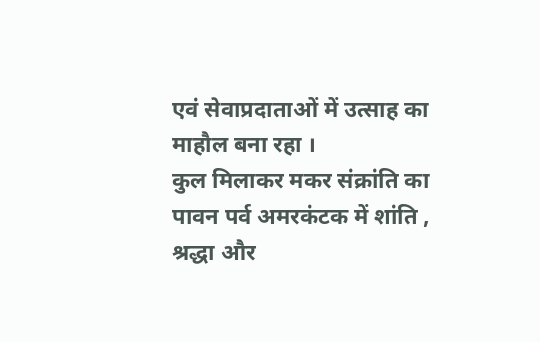एवं सेवाप्रदाताओं में उत्साह का माहौल बना रहा ।
कुल मिलाकर मकर संक्रांति का पावन पर्व अमरकंटक में शांति , श्रद्धा और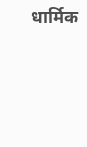धार्मिक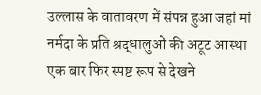उल्लास के वातावरण में संपन्न हुआ जहां मां नर्मदा के प्रति श्रद्धालुओं की अटूट आस्था एक बार फिर स्पष्ट रूप से देखने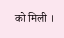को मिली ।